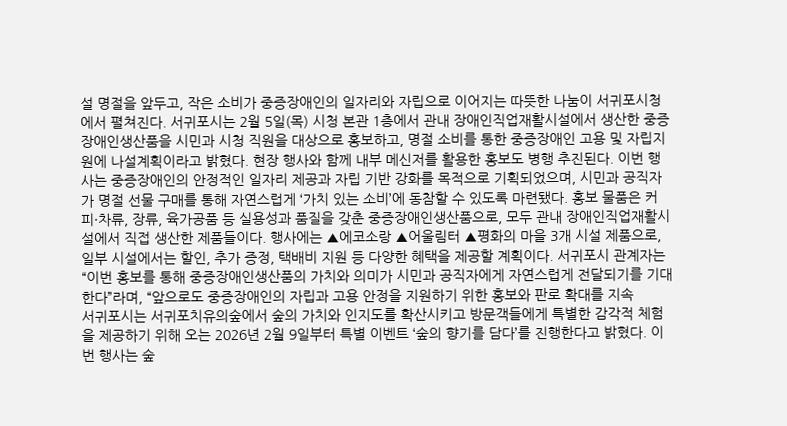설 명절을 앞두고, 작은 소비가 중증장애인의 일자리와 자립으로 이어지는 따뜻한 나눔이 서귀포시청에서 펼쳐진다. 서귀포시는 2월 5일(목) 시청 본관 1층에서 관내 장애인직업재활시설에서 생산한 중증장애인생산품을 시민과 시청 직원을 대상으로 홍보하고, 명절 소비를 통한 중증장애인 고용 및 자립지원에 나설계획이라고 밝혔다. 현장 행사와 함께 내부 메신저를 활용한 홍보도 병행 추진된다. 이번 행사는 중증장애인의 안정적인 일자리 제공과 자립 기반 강화를 목적으로 기획되었으며, 시민과 공직자가 명절 선물 구매를 통해 자연스럽게 ‘가치 있는 소비’에 동참할 수 있도록 마련됐다. 홍보 물품은 커피·차류, 장류, 육가공품 등 실용성과 품질을 갖춘 중증장애인생산품으로, 모두 관내 장애인직업재활시설에서 직접 생산한 제품들이다. 행사에는 ▲에코소랑 ▲어울림터 ▲평화의 마을 3개 시설 제품으로, 일부 시설에서는 할인, 추가 증정, 택배비 지원 등 다양한 혜택을 제공할 계획이다. 서귀포시 관계자는 “이번 홍보를 통해 중증장애인생산품의 가치와 의미가 시민과 공직자에게 자연스럽게 전달되기를 기대한다”라며, “앞으로도 중증장애인의 자립과 고용 안정을 지원하기 위한 홍보와 판로 확대를 지속
서귀포시는 서귀포치유의숲에서 숲의 가치와 인지도를 확산시키고 방문객들에게 특별한 감각적 체험을 제공하기 위해 오는 2026년 2월 9일부터 특별 이벤트 ‘숲의 향기를 담다’를 진행한다고 밝혔다. 이번 행사는 숲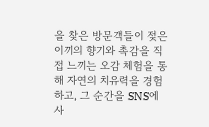을 찾은 방문객들이 젖은 이끼의 향기와 촉감을 직접 느끼는 오감 체험을 통해 자연의 치유력을 경험하고, 그 순간을 SNS에 사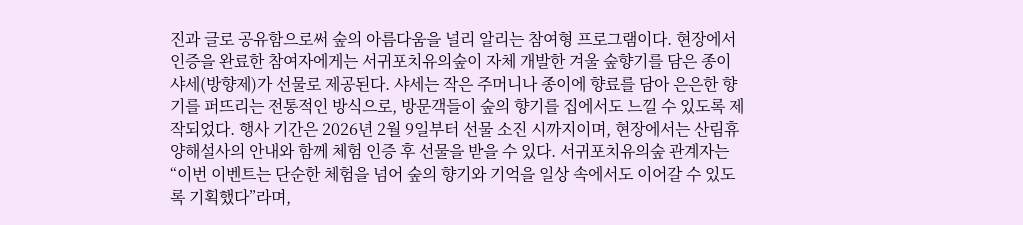진과 글로 공유함으로써 숲의 아름다움을 널리 알리는 참여형 프로그램이다. 현장에서 인증을 완료한 참여자에게는 서귀포치유의숲이 자체 개발한 겨울 숲향기를 담은 종이 샤세(방향제)가 선물로 제공된다. 샤세는 작은 주머니나 종이에 향료를 담아 은은한 향기를 퍼뜨리는 전통적인 방식으로, 방문객들이 숲의 향기를 집에서도 느낄 수 있도록 제작되었다. 행사 기간은 2026년 2월 9일부터 선물 소진 시까지이며, 현장에서는 산림휴양해설사의 안내와 함께 체험 인증 후 선물을 받을 수 있다. 서귀포치유의숲 관계자는 “이번 이벤트는 단순한 체험을 넘어 숲의 향기와 기억을 일상 속에서도 이어갈 수 있도록 기획했다”라며,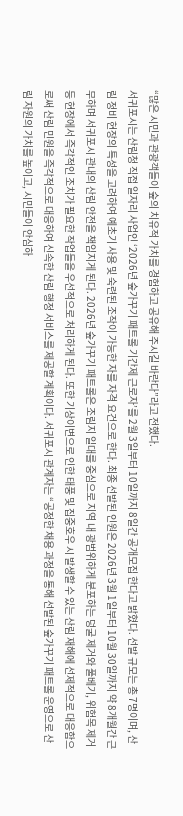“많은 시민과 관광객들이 숲의 치유적 가치를 경험하고 공유해 주시길 바란다”라고 전했다.
서귀포시는 산림청 직접 일자리 사업인 ‘2026년 숲가꾸기 패트롤 기간제 근로자’를 2월 3일부터 10일까지 8일간 공개모집 한다고 밝혔다. 선발 규모는 총 7명이며, 산림 정비 현장의 특성을 고려하여 예초기 사용 및 숙련된 조작이 가능한 자를 자격 요건으로 한다. 최종 선발된 인원은 2026년 3월 1일부터 10월 30일까지 약 8개월간 근무하며 서귀포시 관내의 산림 안전을 책임지게 된다. 2026년 숲가꾸기 패트롤은 조림지 일대를 중심으로 지역 내 광범위하게 분포하는 덩굴 제거와 풀베기, 위험목 제거 등 현장에서 즉각적인 조치가 필요한 작업들을 우선적으로 처리하게 된다. 또한 기상이변으로 인한 태풍 및 집중호우 시 발생할 수 있는 산림 재해에 선제적으로 대응함으로써 산림 민원을 즉각적으로 대응하여 신속한 산림 행정 서비스를 제공할 계획이다. 서귀포시 관계자는 “공정한 채용 과정을 통해 선발된 숲가꾸기 패트롤 운영으로 산림 자원의 가치를 높이고, 시민들이 안심하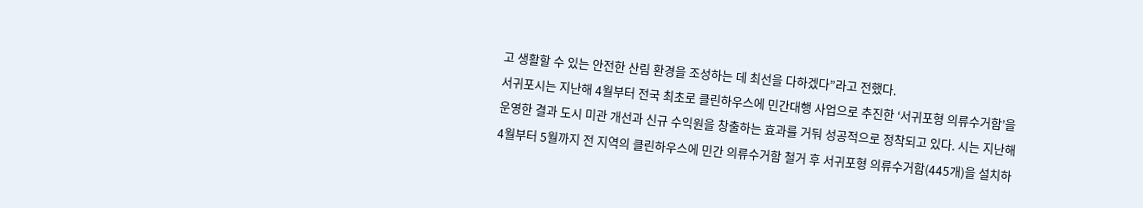고 생활할 수 있는 안전한 산림 환경을 조성하는 데 최선을 다하겠다”라고 전했다.
서귀포시는 지난해 4월부터 전국 최초로 클린하우스에 민간대행 사업으로 추진한 ‘서귀포형 의류수거함’을 운영한 결과 도시 미관 개선과 신규 수익원을 창출하는 효과를 거둬 성공적으로 정착되고 있다. 시는 지난해 4월부터 5월까지 전 지역의 클린하우스에 민간 의류수거함 철거 후 서귀포형 의류수거함(445개)을 설치하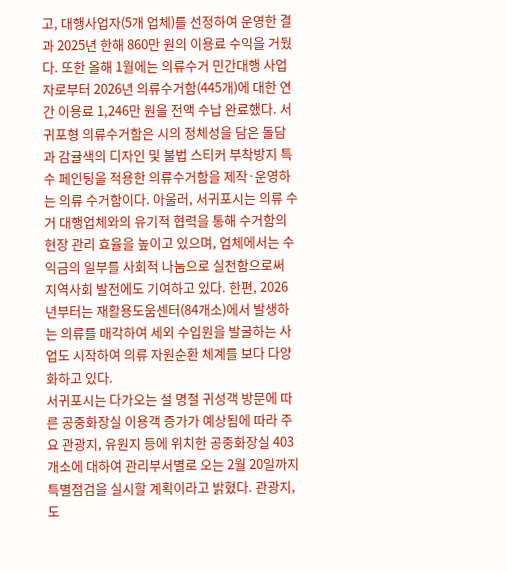고, 대행사업자(5개 업체)를 선정하여 운영한 결과 2025년 한해 860만 원의 이용료 수익을 거뒀다. 또한 올해 1월에는 의류수거 민간대행 사업자로부터 2026년 의류수거함(445개)에 대한 연간 이용료 1,246만 원을 전액 수납 완료했다. 서귀포형 의류수거함은 시의 정체성을 담은 돌담과 감귤색의 디자인 및 불법 스티커 부착방지 특수 페인팅을 적용한 의류수거함을 제작·운영하는 의류 수거함이다. 아울러, 서귀포시는 의류 수거 대행업체와의 유기적 협력을 통해 수거함의 현장 관리 효율을 높이고 있으며, 업체에서는 수익금의 일부를 사회적 나눔으로 실천함으로써 지역사회 발전에도 기여하고 있다. 한편, 2026년부터는 재활용도움센터(84개소)에서 발생하는 의류를 매각하여 세외 수입원을 발굴하는 사업도 시작하여 의류 자원순환 체계를 보다 다양화하고 있다.
서귀포시는 다가오는 설 명절 귀성객 방문에 따른 공중화장실 이용객 증가가 예상됨에 따라 주요 관광지, 유원지 등에 위치한 공중화장실 403개소에 대하여 관리부서별로 오는 2월 20일까지 특별점검을 실시할 계획이라고 밝혔다. 관광지, 도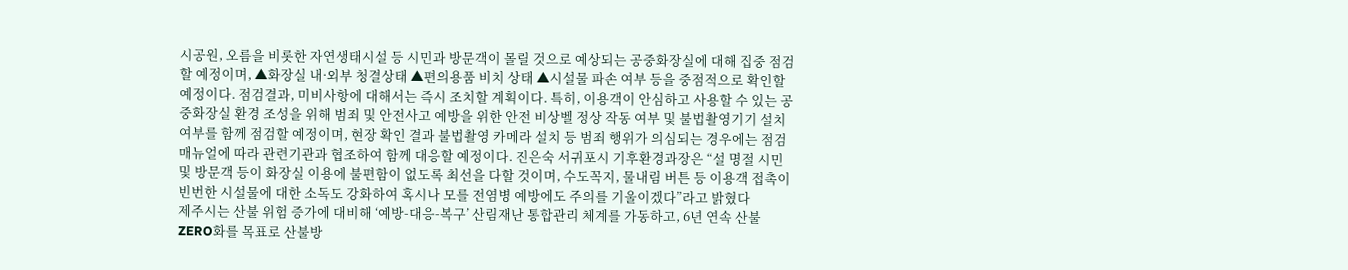시공원, 오름을 비롯한 자연생태시설 등 시민과 방문객이 몰릴 것으로 예상되는 공중화장실에 대해 집중 점검할 예정이며, ▲화장실 내·외부 청결상태 ▲편의용품 비치 상태 ▲시설물 파손 여부 등을 중점적으로 확인할 예정이다. 점검결과, 미비사항에 대해서는 즉시 조치할 계획이다. 특히, 이용객이 안심하고 사용할 수 있는 공중화장실 환경 조성을 위해 범죄 및 안전사고 예방을 위한 안전 비상벨 정상 작동 여부 및 불법촬영기기 설치 여부를 함께 점검할 예정이며, 현장 확인 결과 불법촬영 카메라 설치 등 범죄 행위가 의심되는 경우에는 점검 매뉴얼에 따라 관련기관과 협조하여 함께 대응할 예정이다. 진은숙 서귀포시 기후환경과장은 “설 명절 시민 및 방문객 등이 화장실 이용에 불편함이 없도록 최선을 다할 것이며, 수도꼭지, 물내림 버튼 등 이용객 접촉이 빈번한 시설물에 대한 소독도 강화하여 혹시나 모를 전염병 예방에도 주의를 기울이겠다”라고 밝혔다
제주시는 산불 위험 증가에 대비해 ‘예방-대응-복구’ 산림재난 통합관리 체계를 가동하고, 6년 연속 산불 ZERO화를 목표로 산불방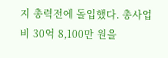지 총력전에 돌입했다. 총사업비 30억 8,100만 원을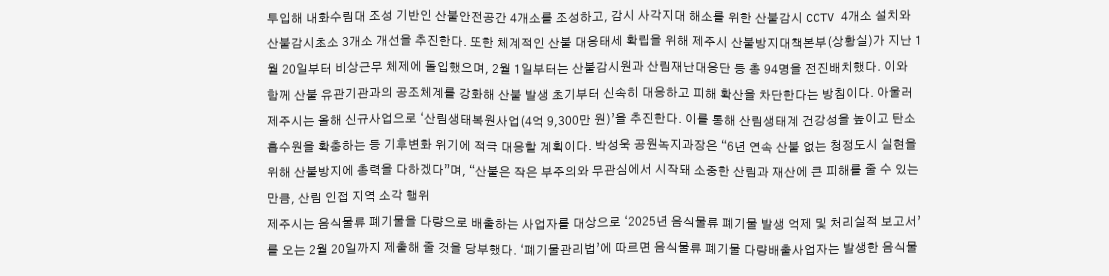투입해 내화수림대 조성 기반인 산불안전공간 4개소를 조성하고, 감시 사각지대 해소를 위한 산불감시 CCTV 4개소 설치와 산불감시초소 3개소 개선을 추진한다. 또한 체계적인 산불 대응태세 확립을 위해 제주시 산불방지대책본부(상황실)가 지난 1월 20일부터 비상근무 체제에 돌입했으며, 2월 1일부터는 산불감시원과 산림재난대응단 등 총 94명을 전진배치했다. 이와 함께 산불 유관기관과의 공조체계를 강화해 산불 발생 초기부터 신속히 대응하고 피해 확산을 차단한다는 방침이다. 아울러 제주시는 올해 신규사업으로 ‘산림생태복원사업(4억 9,300만 원)’을 추진한다. 이를 통해 산림생태계 건강성을 높이고 탄소 흡수원을 확충하는 등 기후변화 위기에 적극 대응할 계획이다. 박성욱 공원녹지과장은 “6년 연속 산불 없는 청정도시 실현을 위해 산불방지에 총력을 다하겠다”며, “산불은 작은 부주의와 무관심에서 시작돼 소중한 산림과 재산에 큰 피해를 줄 수 있는 만큼, 산림 인접 지역 소각 행위
제주시는 음식물류 폐기물을 다량으로 배출하는 사업자를 대상으로 ‘2025년 음식물류 폐기물 발생 억제 및 처리실적 보고서’를 오는 2월 20일까지 제출해 줄 것을 당부했다. ‘폐기물관리법’에 따르면 음식물류 폐기물 다량배출사업자는 발생한 음식물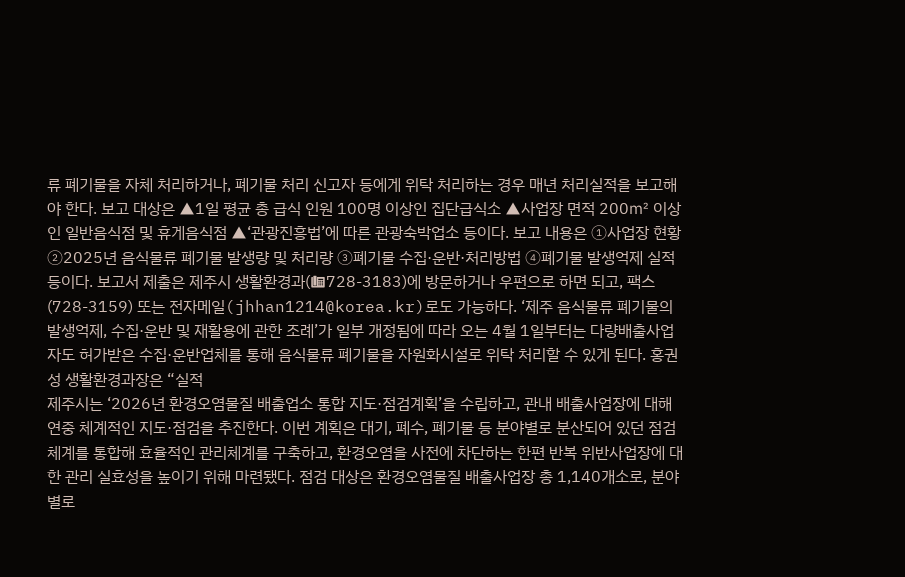류 폐기물을 자체 처리하거나, 폐기물 처리 신고자 등에게 위탁 처리하는 경우 매년 처리실적을 보고해야 한다. 보고 대상은 ▲1일 평균 총 급식 인원 100명 이상인 집단급식소 ▲사업장 면적 200㎡ 이상인 일반음식점 및 휴게음식점 ▲‘관광진흥법’에 따른 관광숙박업소 등이다. 보고 내용은 ①사업장 현황 ②2025년 음식물류 폐기물 발생량 및 처리량 ③폐기물 수집·운반·처리방법 ④폐기물 발생억제 실적 등이다. 보고서 제출은 제주시 생활환경과(☎728-3183)에 방문하거나 우편으로 하면 되고, 팩스(728-3159) 또는 전자메일(jhhan1214@korea.kr)로도 가능하다. ‘제주 음식물류 폐기물의 발생억제, 수집·운반 및 재활용에 관한 조례’가 일부 개정됨에 따라 오는 4월 1일부터는 다량배출사업자도 허가받은 수집·운반업체를 통해 음식물류 폐기물을 자원화시설로 위탁 처리할 수 있게 된다. 홍권성 생활환경과장은 “실적
제주시는 ‘2026년 환경오염물질 배출업소 통합 지도·점검계획’을 수립하고, 관내 배출사업장에 대해 연중 체계적인 지도·점검을 추진한다. 이번 계획은 대기, 폐수, 폐기물 등 분야별로 분산되어 있던 점검체계를 통합해 효율적인 관리체계를 구축하고, 환경오염을 사전에 차단하는 한편 반복 위반사업장에 대한 관리 실효성을 높이기 위해 마련됐다. 점검 대상은 환경오염물질 배출사업장 총 1,140개소로, 분야별로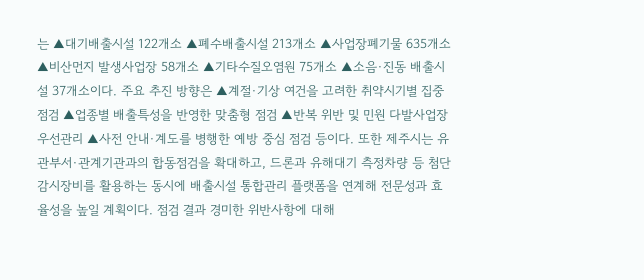는 ▲대기배출시설 122개소 ▲폐수배출시설 213개소 ▲사업장폐기물 635개소 ▲비산먼지 발생사업장 58개소 ▲기타수질오염원 75개소 ▲소음·진동 배출시설 37개소이다. 주요 추진 방향은 ▲계절·기상 여건을 고려한 취약시기별 집중점검 ▲업종별 배출특성을 반영한 맞춤형 점검 ▲반복 위반 및 민원 다발사업장 우선관리 ▲사전 안내·계도를 병행한 예방 중심 점검 등이다. 또한 제주시는 유관부서·관계기관과의 합동점검을 확대하고, 드론과 유해대기 측정차량 등 첨단 감시장비를 활용하는 동시에 배출시설 통합관리 플랫폼을 연계해 전문성과 효율성을 높일 계획이다. 점검 결과 경미한 위반사항에 대해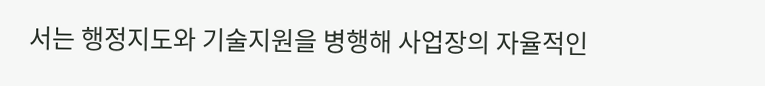서는 행정지도와 기술지원을 병행해 사업장의 자율적인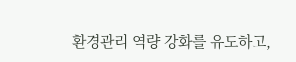환경관리 역량 강화를 유도하고,